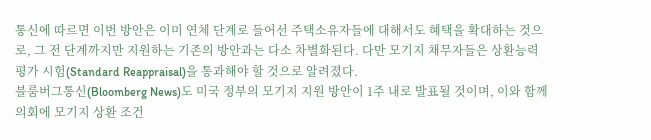통신에 따르면 이번 방안은 이미 연체 단계로 들어선 주택소유자들에 대해서도 혜택을 확대하는 것으로, 그 전 단계까지만 지원하는 기존의 방안과는 다소 차별화된다. 다만 모기지 채무자들은 상환능력 평가 시험(Standard Reappraisal)을 통과해야 할 것으로 알려졌다.
블룸버그통신(Bloomberg News)도 미국 정부의 모기지 지원 방안이 1주 내로 발표될 것이며, 이와 함께 의회에 모기지 상환 조건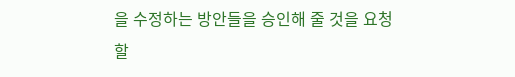을 수정하는 방안들을 승인해 줄 것을 요청할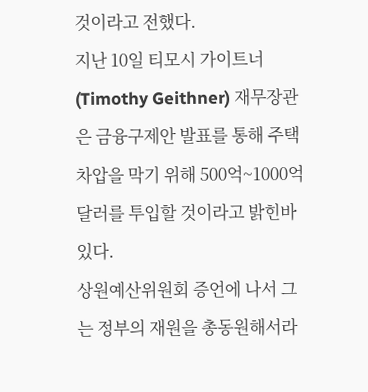것이라고 전했다.
지난 10일 티모시 가이트너(Timothy Geithner) 재무장관은 금융구제안 발표를 통해 주택차압을 막기 위해 500억~1000억 달러를 투입할 것이라고 밝힌바 있다.
상원예산위원회 증언에 나서 그는 정부의 재원을 총동원해서라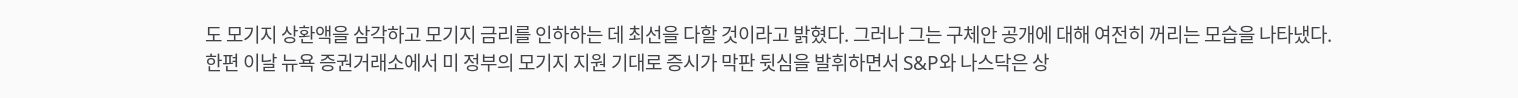도 모기지 상환액을 삼각하고 모기지 금리를 인하하는 데 최선을 다할 것이라고 밝혔다. 그러나 그는 구체안 공개에 대해 여전히 꺼리는 모습을 나타냈다.
한편 이날 뉴욕 증권거래소에서 미 정부의 모기지 지원 기대로 증시가 막판 뒷심을 발휘하면서 S&P와 나스닥은 상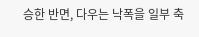승한 반면, 다우는 낙폭을 일부 축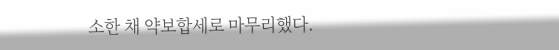소한 채 약보합세로 마무리했다.